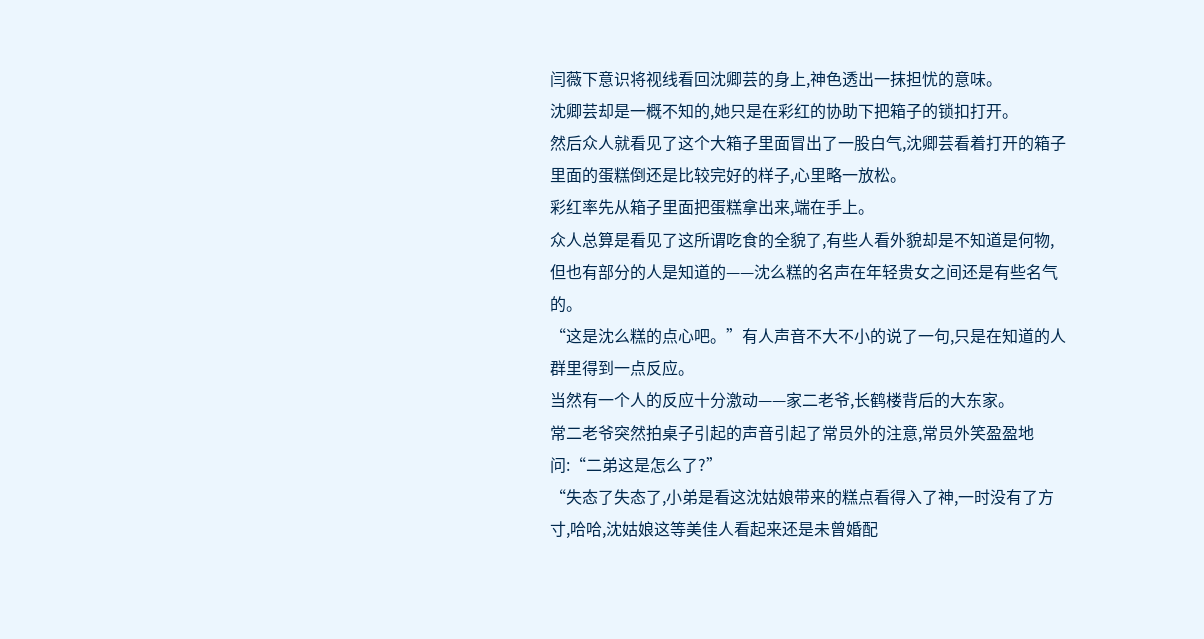闫薇下意识将视线看回沈卿芸的身上,神色透出一抹担忧的意味。
沈卿芸却是一概不知的,她只是在彩红的协助下把箱子的锁扣打开。
然后众人就看见了这个大箱子里面冒出了一股白气,沈卿芸看着打开的箱子里面的蛋糕倒还是比较完好的样子,心里略一放松。
彩红率先从箱子里面把蛋糕拿出来,端在手上。
众人总算是看见了这所谓吃食的全貌了,有些人看外貌却是不知道是何物,但也有部分的人是知道的——沈么糕的名声在年轻贵女之间还是有些名气的。
“这是沈么糕的点心吧。”有人声音不大不小的说了一句,只是在知道的人群里得到一点反应。
当然有一个人的反应十分激动——家二老爷,长鹤楼背后的大东家。
常二老爷突然拍桌子引起的声音引起了常员外的注意,常员外笑盈盈地问:“二弟这是怎么了?”
“失态了失态了,小弟是看这沈姑娘带来的糕点看得入了神,一时没有了方寸,哈哈,沈姑娘这等美佳人看起来还是未曾婚配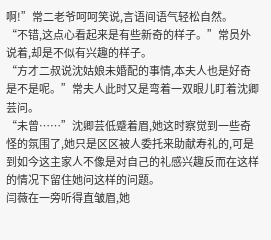啊!”常二老爷呵呵笑说,言语间语气轻松自然。
“不错,这点心看起来是有些新奇的样子。”常员外说着,却是不似有兴趣的样子。
“方才二叔说沈姑娘未婚配的事情,本夫人也是好奇是不是呢。”常夫人此时又是弯着一双眼儿盯着沈卿芸问。
“未曾……”沈卿芸低蹙着眉,她这时察觉到一些奇怪的氛围了,她只是区区被人委托来助献寿礼的,可是到如今这主家人不像是对自己的礼感兴趣反而在这样的情况下留住她问这样的问题。
闫薇在一旁听得直皱眉,她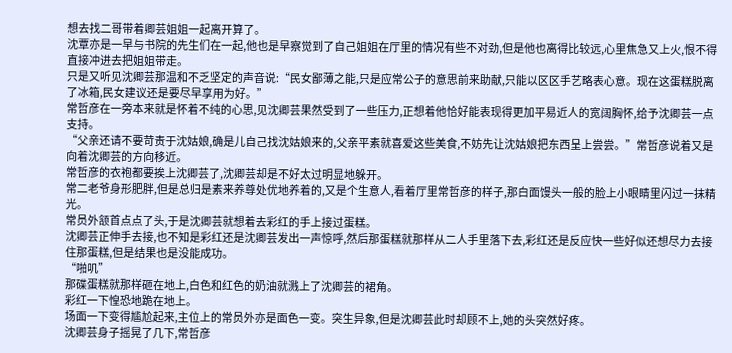想去找二哥带着卿芸姐姐一起离开算了。
沈覃亦是一早与书院的先生们在一起,他也是早察觉到了自己姐姐在厅里的情况有些不对劲,但是他也离得比较远,心里焦急又上火,恨不得直接冲进去把姐姐带走。
只是又听见沈卿芸那温和不乏坚定的声音说:“民女鄙薄之能,只是应常公子的意思前来助献,只能以区区手艺略表心意。现在这蛋糕脱离了冰箱,民女建议还是要尽早享用为好。”
常哲彦在一旁本来就是怀着不纯的心思,见沈卿芸果然受到了一些压力,正想着他恰好能表现得更加平易近人的宽阔胸怀,给予沈卿芸一点支持。
“父亲还请不要苛责于沈姑娘,确是儿自己找沈姑娘来的,父亲平素就喜爱这些美食,不妨先让沈姑娘把东西呈上尝尝。”常哲彦说着又是向着沈卿芸的方向移近。
常哲彦的衣袍都要挨上沈卿芸了,沈卿芸却是不好太过明显地躲开。
常二老爷身形肥胖,但是总归是素来养尊处优地养着的,又是个生意人,看着厅里常哲彦的样子,那白面馒头一般的脸上小眼睛里闪过一抹精光。
常员外颔首点点了头,于是沈卿芸就想着去彩红的手上接过蛋糕。
沈卿芸正伸手去接,也不知是彩红还是沈卿芸发出一声惊呼,然后那蛋糕就那样从二人手里落下去,彩红还是反应快一些好似还想尽力去接住那蛋糕,但是结果也是没能成功。
“啪叽”
那碟蛋糕就那样砸在地上,白色和红色的奶油就溅上了沈卿芸的裙角。
彩红一下惶恐地跪在地上。
场面一下变得尴尬起来,主位上的常员外亦是面色一变。突生异象,但是沈卿芸此时却顾不上,她的头突然好疼。
沈卿芸身子摇晃了几下,常哲彦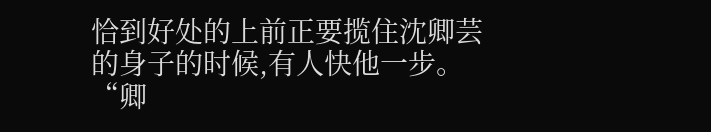恰到好处的上前正要揽住沈卿芸的身子的时候,有人快他一步。
“卿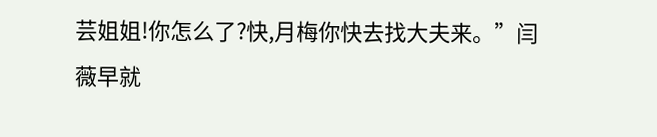芸姐姐!你怎么了?快,月梅你快去找大夫来。”闫薇早就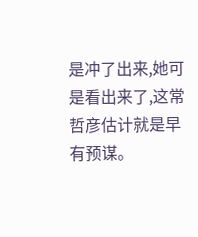是冲了出来,她可是看出来了,这常哲彦估计就是早有预谋。